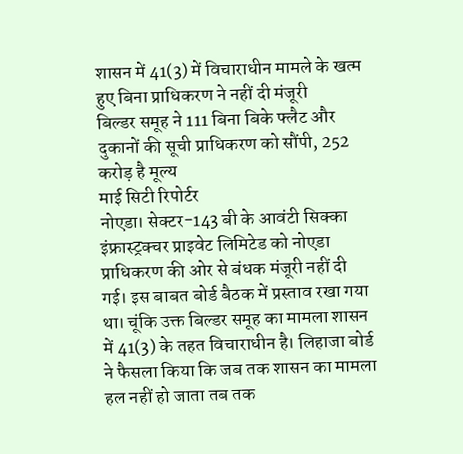शासन में 41(3) में विचाराधीन मामले के खत्म हुए बिना प्राधिकरण ने नहीं दी मंजूरी
बिल्डर समूह ने 111 बिना बिके फ्लैट और दुकानों की सूची प्राधिकरण को सौंपी, 252 करोड़ है मूल्य
माई सिटी रिपोर्टर
नोएडा। सेक्टर-143 बी के आवंटी सिक्का इंफ्रास्ट्रक्चर प्राइवेट लिमिटेड को नोएडा प्राधिकरण की ओर से बंधक मंजूरी नहीं दी गई। इस बाबत बोर्ड बैठक में प्रस्ताव रखा गया था। चूंकि उक्त बिल्डर समूह का मामला शासन में 41(3) के तहत विचाराधीन है। लिहाजा बोर्ड ने फैसला किया कि जब तक शासन का मामला हल नहीं हो जाता तब तक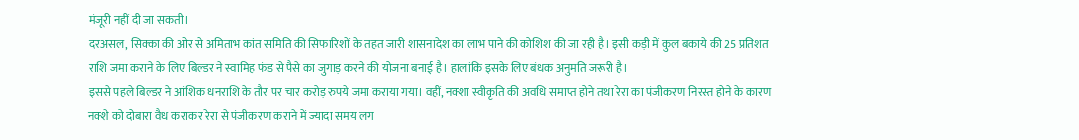मंजूरी नहीं दी जा सकती।
दरअसल, सिक्का की ओर से अमिताभ कांत समिति की सिफारिशों के तहत जारी शासनादेश का लाभ पाने की कोशिश की जा रही है। इसी कड़ी में कुल बकाये की 25 प्रतिशत राशि जमा कराने के लिए बिल्डर ने स्वामिह फंड से पैसे का जुगाड़ करने की योजना बनाई है। हालांकि इसके लिए बंधक अनुमति जरूरी है।
इससे पहले बिल्डर ने आंशिक धनराशि के तौर पर चार करोड़ रुपये जमा कराया गया। वहीं, नक्शा स्वीकृति की अवधि समाप्त होने तथा रेरा का पंजीकरण निरस्त होने के कारण नक्शे को दोबारा वैध कराकर रेरा से पंजीकरण कराने में ज्यादा समय लग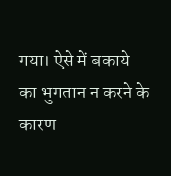गया। ऐसे में बकाये का भुगतान न करने के कारण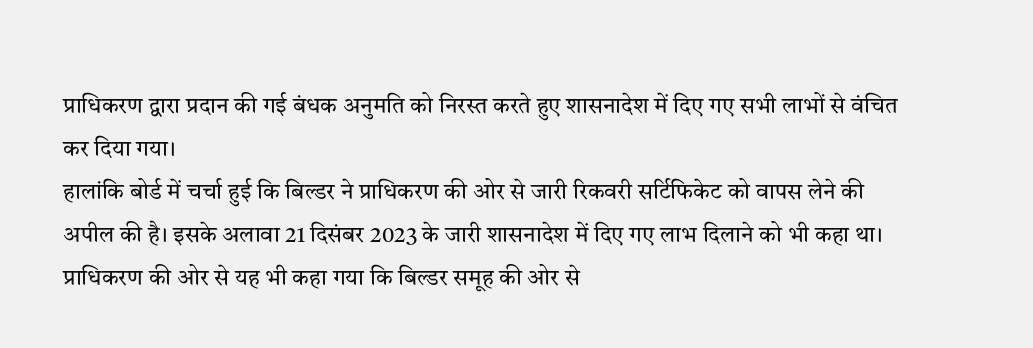प्राधिकरण द्वारा प्रदान की गई बंधक अनुमति को निरस्त करते हुए शासनादेश में दिए गए सभी लाभों से वंचित कर दिया गया।
हालांकि बोर्ड में चर्चा हुई कि बिल्डर ने प्राधिकरण की ओर से जारी रिकवरी सर्टिफिकेट को वापस लेने की अपील की है। इसके अलावा 21 दिसंबर 2023 के जारी शासनादेश में दिए गए लाभ दिलाने को भी कहा था। प्राधिकरण की ओर से यह भी कहा गया कि बिल्डर समूह की ओर से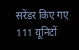सरेंडर किए गए 111 यूनिटों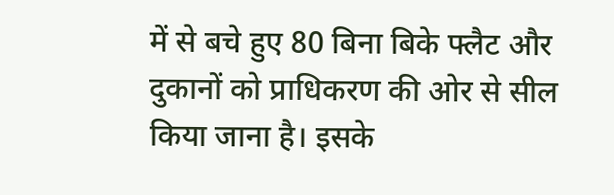में से बचे हुए 80 बिना बिके फ्लैट और दुकानों को प्राधिकरण की ओर से सील किया जाना है। इसके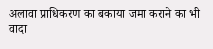अलावा प्राधिकरण का बकाया जमा कराने का भी वादा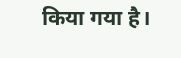किया गया है।